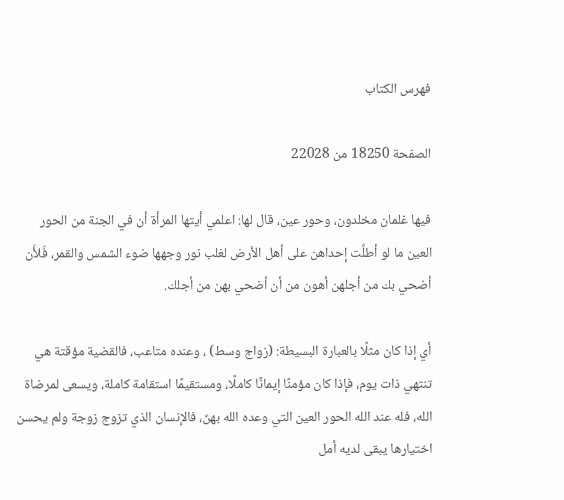فهرس الكتاب

الصفحة 18250 من 22028

فيها غلمان مخلدون، وحور عين، قال لها: اعلمي أيتها المرأة أن في الجنة من الحور العين ما لو أطلَّت إحداهن على أهل الأرض لغلب نور وجهها ضوء الشمس والقمر، فّلأَن أضحي بك من أجلهن أهون من أن أضحي بهن من أجلك.

أي إذا كان مثلًا بالعبارة البسيطة: (زواج وسط) ، وعنده متاعب، فالقضية مؤقتة هي تنتهي ذات يوم، فإذا كان مؤمنًا إيمانًا كاملًا، ومستقيمًا استقامة كاملة، ويسعى لمرضاة الله، فله عند الله الحور العين التي وعده الله بهنّ، فالإنسان الذي تزوج زوجة ولم يحسن اختيارها يبقى لديه أمل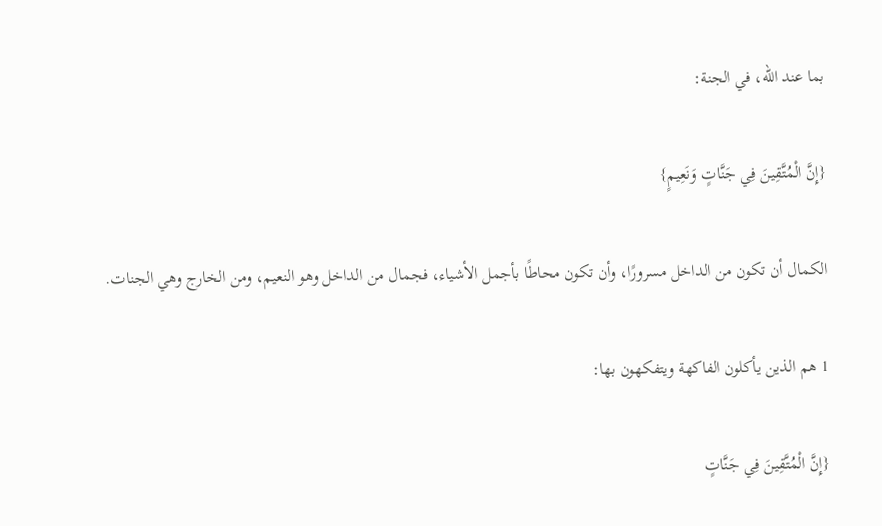بما عند الله، في الجنة:

{إِنَّ الْمُتَّقِينَ فِي جَنَّاتٍ وَنَعِيمٍ}

الكمال أن تكون من الداخل مسرورًا، وأن تكون محاطًا بأجمل الأشياء، فجمال من الداخل وهو النعيم، ومن الخارج وهي الجنات.

1 هم الذين يأكلون الفاكهة ويتفكهون بها:

{إِنَّ الْمُتَّقِينَ فِي جَنَّاتٍ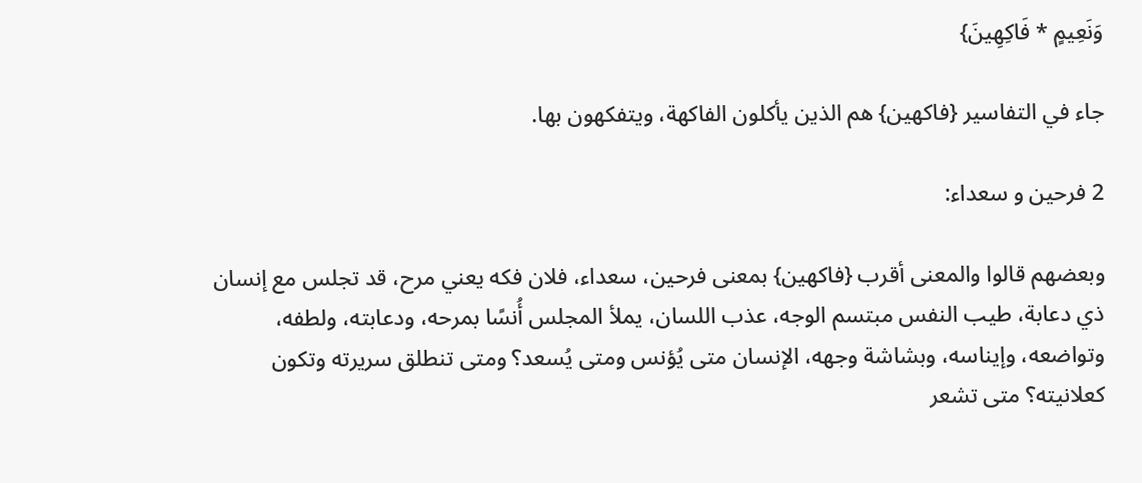وَنَعِيمٍ * فَاكِهِينَ}

جاء في التفاسير {فاكهين} هم الذين يأكلون الفاكهة، ويتفكهون بها.

2 فرحين و سعداء:

وبعضهم قالوا والمعنى أقرب {فاكهين} بمعنى فرحين، سعداء، فلان فكه يعني مرح، قد تجلس مع إنسان ذي دعابة، طيب النفس مبتسم الوجه، عذب اللسان، يملأ المجلس أُنسًا بمرحه، ودعابته، ولطفه، وتواضعه، وإيناسه، وبشاشة وجهه، الإنسان متى يُؤنس ومتى يُسعد؟ ومتى تنطلق سريرته وتكون كعلانيته؟ متى تشعر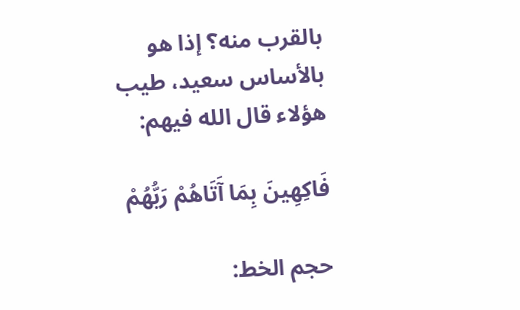بالقرب منه؟ إذا هو بالأساس سعيد، طيب هؤلاء قال الله فيهم:

فَاكِهِينَ بِمَا آَتَاهُمْ رَبُّهُمْ

حجم الخط: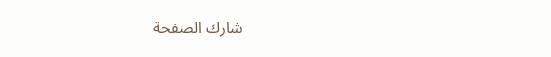شارك الصفحة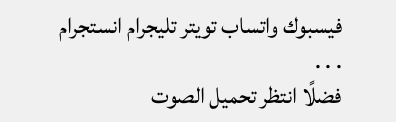فيسبوك واتساب تويتر تليجرام انستجرام
. . .
فضلًا انتظر تحميل الصوت